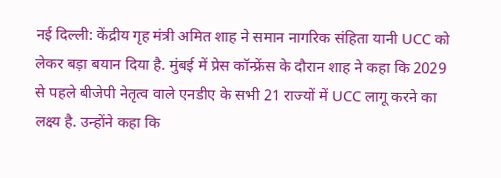नई दिल्ली: केंद्रीय गृह मंत्री अमित शाह ने समान नागरिक संहिता यानी UCC को लेकर बड़ा बयान दिया है. मुंबई में प्रेस कॉन्फ्रेंस के दौरान शाह ने कहा कि 2029 से पहले बीजेपी नेतृत्व वाले एनडीए के सभी 21 राज्यों में UCC लागू करने का लक्ष्य है. उन्होंने कहा कि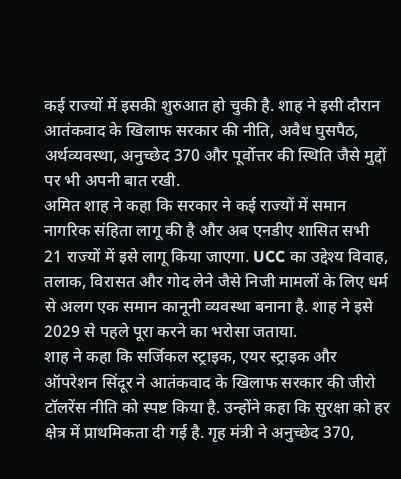कई राज्यों में इसकी शुरुआत हो चुकी है. शाह ने इसी दौरान आतंकवाद के खिलाफ सरकार की नीति, अवैध घुसपैठ, अर्थव्यवस्था, अनुच्छेद 370 और पूर्वोत्तर की स्थिति जैसे मुद्दों पर भी अपनी बात रखी.
अमित शाह ने कहा कि सरकार ने कई राज्यों में समान नागरिक संहिता लागू की है और अब एनडीए शासित सभी 21 राज्यों में इसे लागू किया जाएगा. UCC का उद्देश्य विवाह, तलाक, विरासत और गोद लेने जैसे निजी मामलों के लिए धर्म से अलग एक समान कानूनी व्यवस्था बनाना है. शाह ने इसे 2029 से पहले पूरा करने का भरोसा जताया.
शाह ने कहा कि सर्जिकल स्ट्राइक, एयर स्ट्राइक और ऑपरेशन सिंदूर ने आतंकवाद के खिलाफ सरकार की जीरो टॉलरेंस नीति को स्पष्ट किया है. उन्होंने कहा कि सुरक्षा को हर क्षेत्र में प्राथमिकता दी गई है. गृह मंत्री ने अनुच्छेद 370,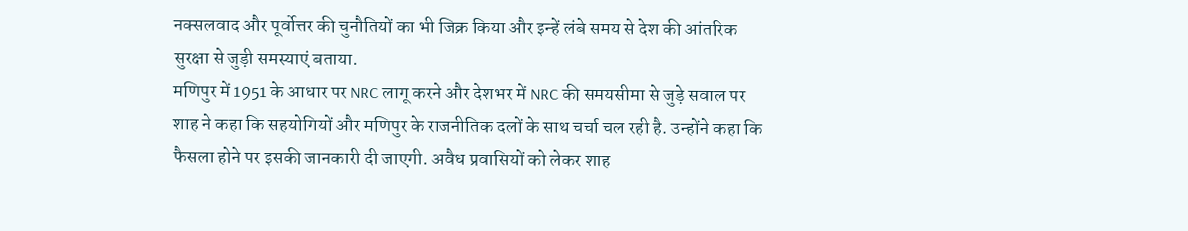नक्सलवाद और पूर्वोत्तर की चुनौतियों का भी जिक्र किया और इन्हें लंबे समय से देश की आंतरिक सुरक्षा से जुड़ी समस्याएं बताया.
मणिपुर में 1951 के आधार पर NRC लागू करने और देशभर में NRC की समयसीमा से जुड़े सवाल पर शाह ने कहा कि सहयोगियों और मणिपुर के राजनीतिक दलों के साथ चर्चा चल रही है. उन्होंने कहा कि फैसला होने पर इसकी जानकारी दी जाएगी. अवैध प्रवासियों को लेकर शाह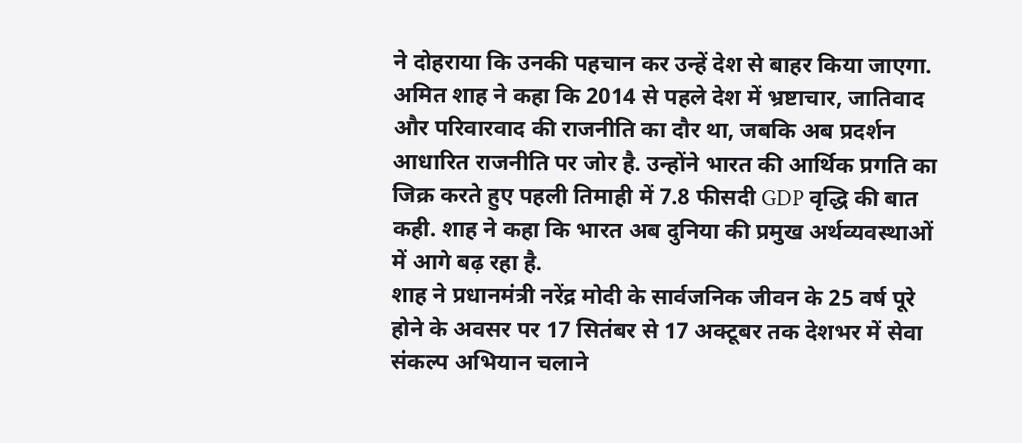ने दोहराया कि उनकी पहचान कर उन्हें देश से बाहर किया जाएगा.
अमित शाह ने कहा कि 2014 से पहले देश में भ्रष्टाचार, जातिवाद और परिवारवाद की राजनीति का दौर था, जबकि अब प्रदर्शन आधारित राजनीति पर जोर है. उन्होंने भारत की आर्थिक प्रगति का जिक्र करते हुए पहली तिमाही में 7.8 फीसदी GDP वृद्धि की बात कही. शाह ने कहा कि भारत अब दुनिया की प्रमुख अर्थव्यवस्थाओं में आगे बढ़ रहा है.
शाह ने प्रधानमंत्री नरेंद्र मोदी के सार्वजनिक जीवन के 25 वर्ष पूरे होने के अवसर पर 17 सितंबर से 17 अक्टूबर तक देशभर में सेवा संकल्प अभियान चलाने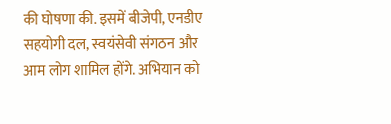की घोषणा की. इसमें बीजेपी, एनडीए सहयोगी दल, स्वयंसेवी संगठन और आम लोग शामिल होंगे. अभियान को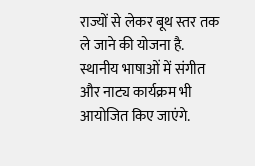राज्यों से लेकर बूथ स्तर तक ले जाने की योजना है. स्थानीय भाषाओं में संगीत और नाट्य कार्यक्रम भी आयोजित किए जाएंगे.